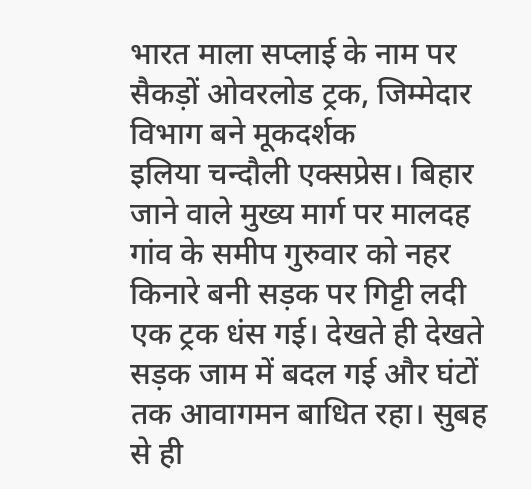भारत माला सप्लाई के नाम पर सैकड़ों ओवरलोड ट्रक, जिम्मेदार विभाग बने मूकदर्शक
इलिया चन्दौली एक्सप्रेस। बिहार जाने वाले मुख्य मार्ग पर मालदह गांव के समीप गुरुवार को नहर किनारे बनी सड़क पर गिट्टी लदी एक ट्रक धंस गई। देखते ही देखते सड़क जाम में बदल गई और घंटों तक आवागमन बाधित रहा। सुबह से ही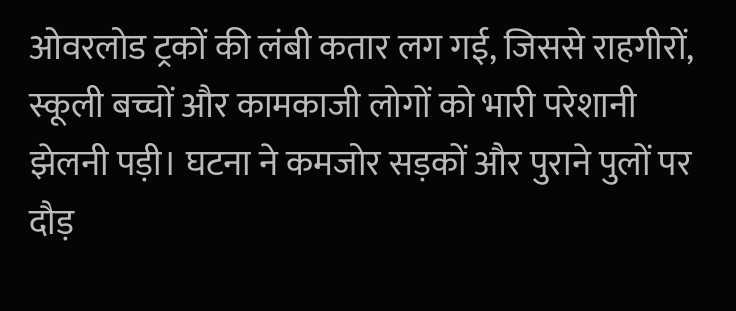ओवरलोड ट्रकों की लंबी कतार लग गई, जिससे राहगीरों, स्कूली बच्चों और कामकाजी लोगों को भारी परेशानी झेलनी पड़ी। घटना ने कमजोर सड़कों और पुराने पुलों पर दौड़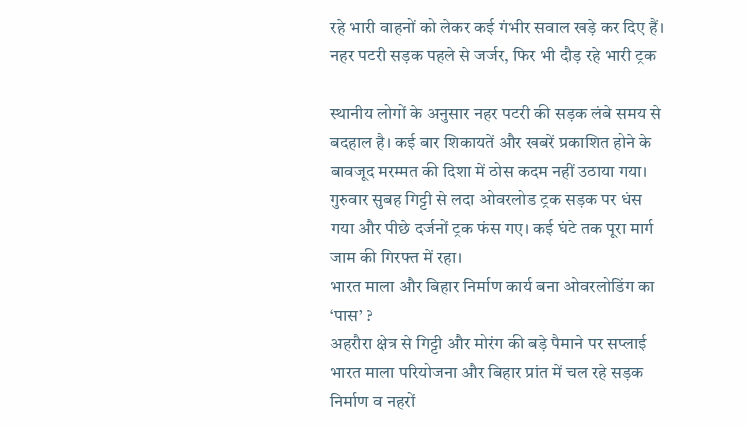रहे भारी वाहनों को लेकर कई गंभीर सवाल खड़े कर दिए हैं।
नहर पटरी सड़क पहले से जर्जर, फिर भी दौड़ रहे भारी ट्रक

स्थानीय लोगों के अनुसार नहर पटरी की सड़क लंबे समय से बदहाल है। कई बार शिकायतें और खबरें प्रकाशित होने के बावजूद मरम्मत की दिशा में ठोस कदम नहीं उठाया गया। गुरुवार सुबह गिट्टी से लदा ओवरलोड ट्रक सड़क पर धंस गया और पीछे दर्जनों ट्रक फंस गए। कई घंटे तक पूरा मार्ग जाम की गिरफ्त में रहा।
भारत माला और बिहार निर्माण कार्य बना ओवरलोडिंग का ‘पास’ ?
अहरौरा क्षेत्र से गिट्टी और मोरंग की बड़े पैमाने पर सप्लाई भारत माला परियोजना और बिहार प्रांत में चल रहे सड़क निर्माण व नहरों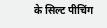के सिल्ट पीचिंग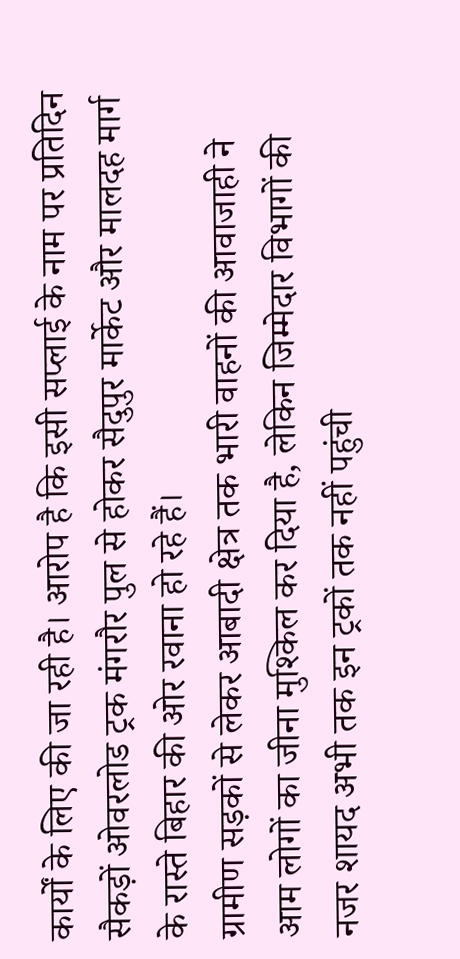कार्यों के लिए की जा रही है। आरोप है कि इसी सप्लाई के नाम पर प्रतिदिन सैकड़ों ओवरलोड ट्रक मंगरौर पुल से होकर सैदुपुर मार्केट और मालदह मार्ग के रास्ते बिहार की ओर रवाना हो रहे हैं।
ग्रामीण सड़कों से लेकर आबादी क्षेत्र तक भारी वाहनों की आवाजाही ने आम लोगों का जीना मुश्किल कर दिया है, लेकिन जिम्मेदार विभागों की नजर शायद अभी तक इन ट्रकों तक नहीं पहुंची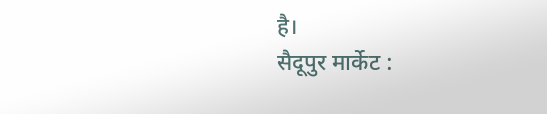है।
सैदूपुर मार्केट :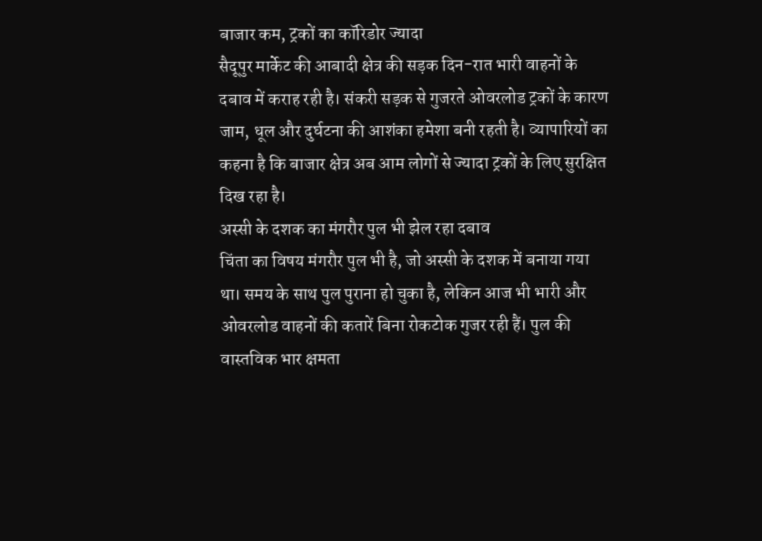बाजार कम, ट्रकों का कॉरिडोर ज्यादा
सैदूपुर मार्केट की आबादी क्षेत्र की सड़क दिन-रात भारी वाहनों के दबाव में कराह रही है। संकरी सड़क से गुजरते ओवरलोड ट्रकों के कारण जाम, धूल और दुर्घटना की आशंका हमेशा बनी रहती है। व्यापारियों का कहना है कि बाजार क्षेत्र अब आम लोगों से ज्यादा ट्रकों के लिए सुरक्षित दिख रहा है।
अस्सी के दशक का मंगरौर पुल भी झेल रहा दबाव
चिंता का विषय मंगरौर पुल भी है, जो अस्सी के दशक में बनाया गया था। समय के साथ पुल पुराना हो चुका है, लेकिन आज भी भारी और ओवरलोड वाहनों की कतारें बिना रोकटोक गुजर रही हैं। पुल की वास्तविक भार क्षमता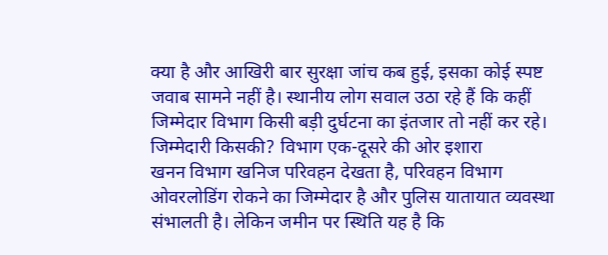क्या है और आखिरी बार सुरक्षा जांच कब हुई, इसका कोई स्पष्ट जवाब सामने नहीं है। स्थानीय लोग सवाल उठा रहे हैं कि कहीं जिम्मेदार विभाग किसी बड़ी दुर्घटना का इंतजार तो नहीं कर रहे।
जिम्मेदारी किसकी? विभाग एक-दूसरे की ओर इशारा
खनन विभाग खनिज परिवहन देखता है, परिवहन विभाग ओवरलोडिंग रोकने का जिम्मेदार है और पुलिस यातायात व्यवस्था संभालती है। लेकिन जमीन पर स्थिति यह है कि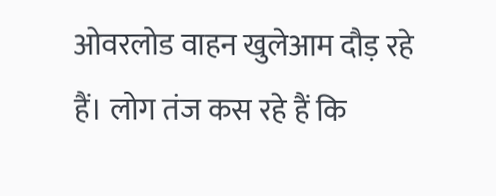ओवरलोड वाहन खुलेआम दौड़ रहे हैं। लोग तंज कस रहे हैं कि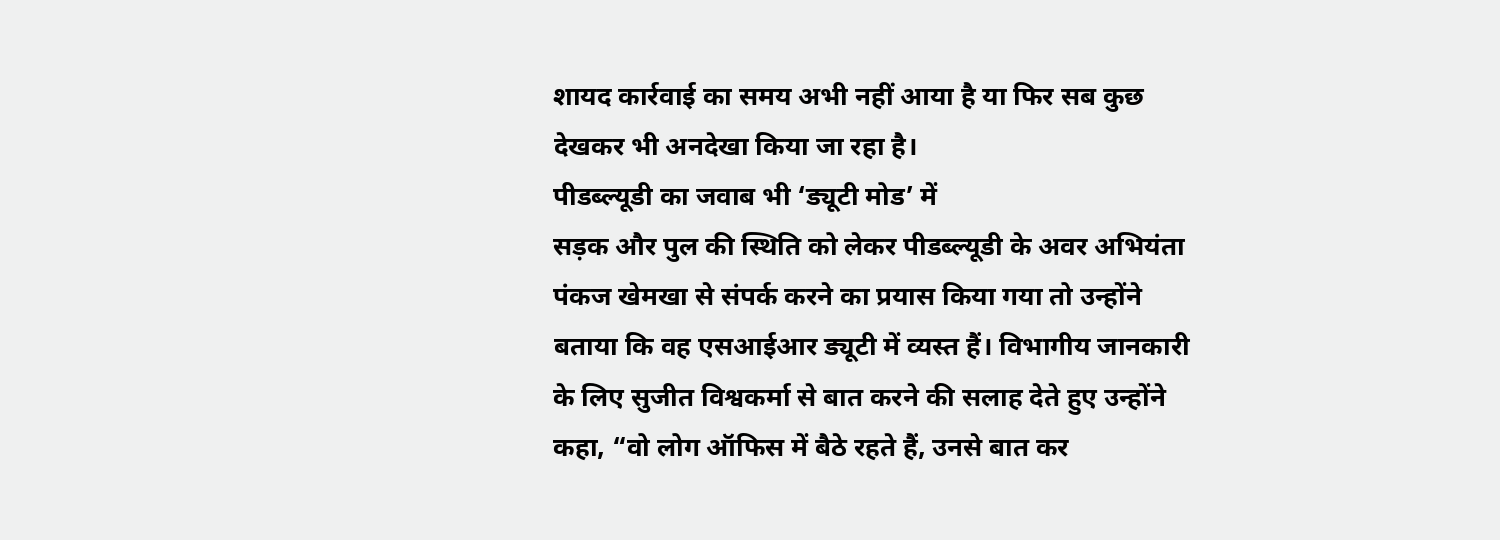शायद कार्रवाई का समय अभी नहीं आया है या फिर सब कुछ देखकर भी अनदेखा किया जा रहा है।
पीडब्ल्यूडी का जवाब भी ‘ड्यूटी मोड’ में
सड़क और पुल की स्थिति को लेकर पीडब्ल्यूडी के अवर अभियंता पंकज खेमखा से संपर्क करने का प्रयास किया गया तो उन्होंने बताया कि वह एसआईआर ड्यूटी में व्यस्त हैं। विभागीय जानकारी के लिए सुजीत विश्वकर्मा से बात करने की सलाह देते हुए उन्होंने कहा, “वो लोग ऑफिस में बैठे रहते हैं, उनसे बात कर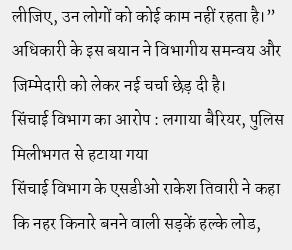लीजिए, उन लोगों को कोई काम नहीं रहता है।” अधिकारी के इस बयान ने विभागीय समन्वय और जिम्मेदारी को लेकर नई चर्चा छेड़ दी है।
सिंचाई विभाग का आरोप : लगाया बैरियर, पुलिस मिलीभगत से हटाया गया
सिंचाई विभाग के एसडीओ राकेश तिवारी ने कहा कि नहर किनारे बनने वाली सड़कें हल्के लोड,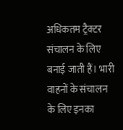अधिकतम ट्रैक्टर संचालन के लिए बनाई जाती हैं। भारी वाहनों के संचालन के लिए इनका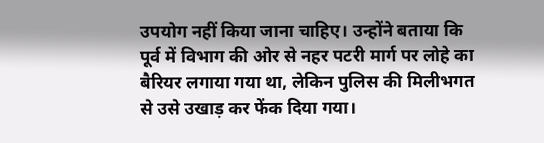उपयोग नहीं किया जाना चाहिए। उन्होंने बताया कि पूर्व में विभाग की ओर से नहर पटरी मार्ग पर लोहे का बैरियर लगाया गया था, लेकिन पुलिस की मिलीभगत से उसे उखाड़ कर फेंक दिया गया।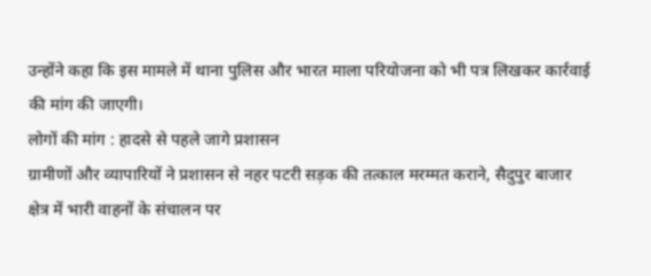उन्होंने कहा कि इस मामले में थाना पुलिस और भारत माला परियोजना को भी पत्र लिखकर कार्रवाई की मांग की जाएगी।
लोगों की मांग : हादसे से पहले जागे प्रशासन
ग्रामीणों और व्यापारियों ने प्रशासन से नहर पटरी सड़क की तत्काल मरम्मत कराने, सैदुपुर बाजार क्षेत्र में भारी वाहनों के संचालन पर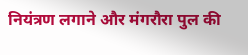नियंत्रण लगाने और मंगरौरा पुल की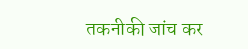तकनीकी जांच कर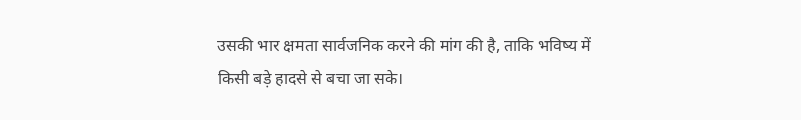उसकी भार क्षमता सार्वजनिक करने की मांग की है, ताकि भविष्य में किसी बड़े हादसे से बचा जा सके।